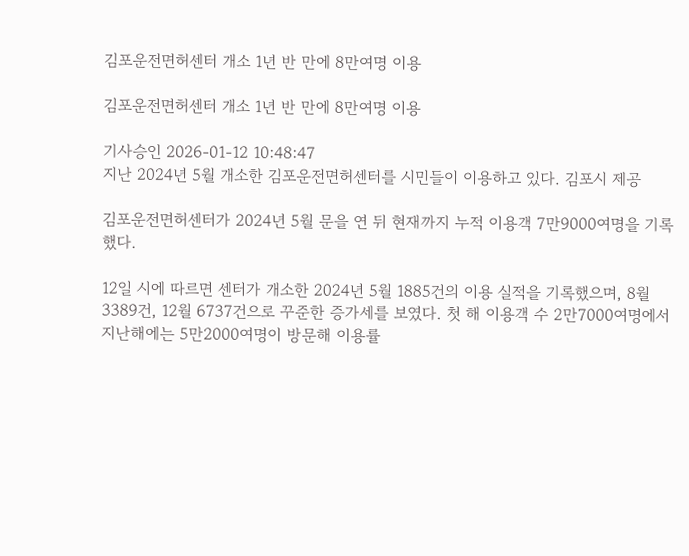김포운전면허센터 개소 1년 반 만에 8만여명 이용

김포운전면허센터 개소 1년 반 만에 8만여명 이용

기사승인 2026-01-12 10:48:47
지난 2024년 5월 개소한 김포운전면허센터를 시민들이 이용하고 있다. 김포시 제공

김포운전면허센터가 2024년 5월 문을 연 뒤 현재까지 누적 이용객 7만9000여명을 기록했다.

12일 시에 따르면 센터가 개소한 2024년 5월 1885건의 이용 실적을 기록했으며, 8월 3389건, 12월 6737건으로 꾸준한 증가세를 보였다. 첫 해 이용객 수 2만7000여명에서 지난해에는 5만2000여명이 방문해 이용률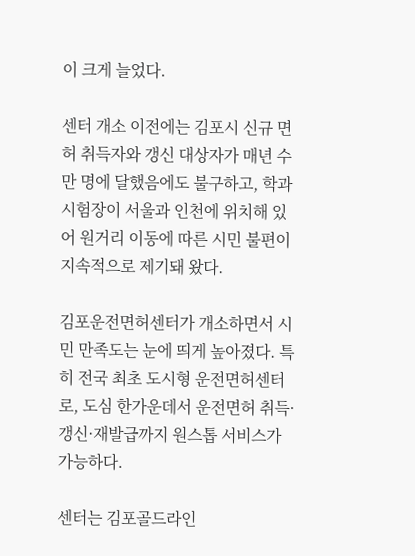이 크게 늘었다.

센터 개소 이전에는 김포시 신규 면허 취득자와 갱신 대상자가 매년 수만 명에 달했음에도 불구하고, 학과시험장이 서울과 인천에 위치해 있어 원거리 이동에 따른 시민 불편이 지속적으로 제기돼 왔다.

김포운전면허센터가 개소하면서 시민 만족도는 눈에 띄게 높아졌다. 특히 전국 최초 도시형 운전면허센터로, 도심 한가운데서 운전면허 취득·갱신·재발급까지 원스톱 서비스가 가능하다.

센터는 김포골드라인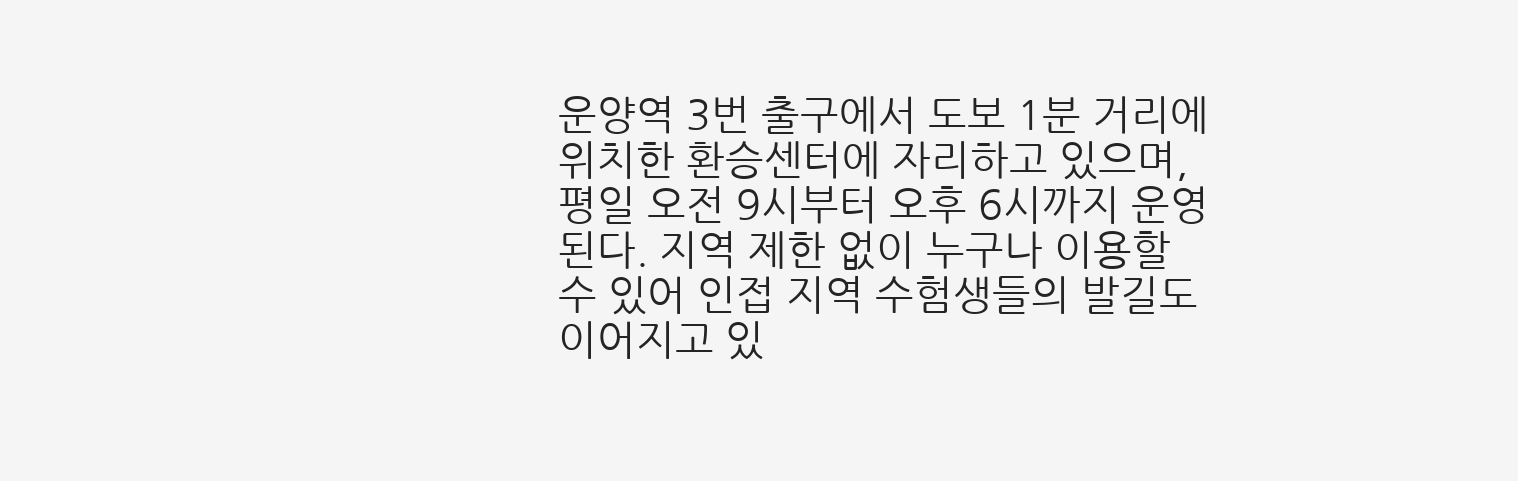운양역 3번 출구에서 도보 1분 거리에 위치한 환승센터에 자리하고 있으며, 평일 오전 9시부터 오후 6시까지 운영된다. 지역 제한 없이 누구나 이용할 수 있어 인접 지역 수험생들의 발길도 이어지고 있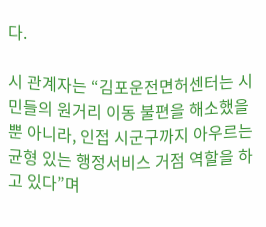다.

시 관계자는 “김포운전면허센터는 시민들의 원거리 이동 불편을 해소했을 뿐 아니라, 인접 시군구까지 아우르는 균형 있는 행정서비스 거점 역할을 하고 있다”며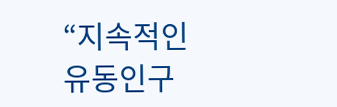“지속적인 유동인구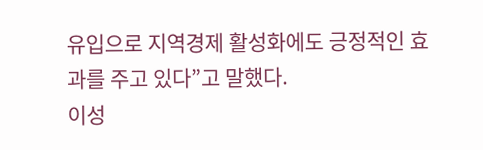유입으로 지역경제 활성화에도 긍정적인 효과를 주고 있다”고 말했다.
이성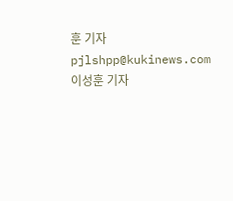훈 기자
pjlshpp@kukinews.com
이성훈 기자